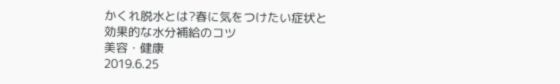かくれ脱水とは?春に気をつけたい症状と効果的な水分補給のコツ
美容・健康
2019.6.25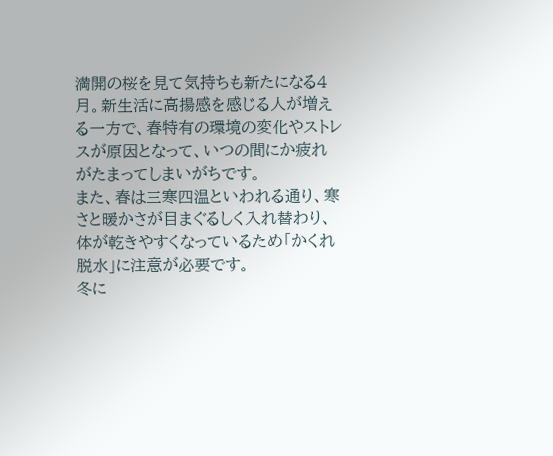満開の桜を見て気持ちも新たになる4月。新生活に高揚感を感じる人が増える一方で、春特有の環境の変化やストレスが原因となって、いつの間にか疲れがたまってしまいがちです。
また、春は三寒四温といわれる通り、寒さと暖かさが目まぐるしく入れ替わり、体が乾きやすくなっているため「かくれ脱水」に注意が必要です。
冬に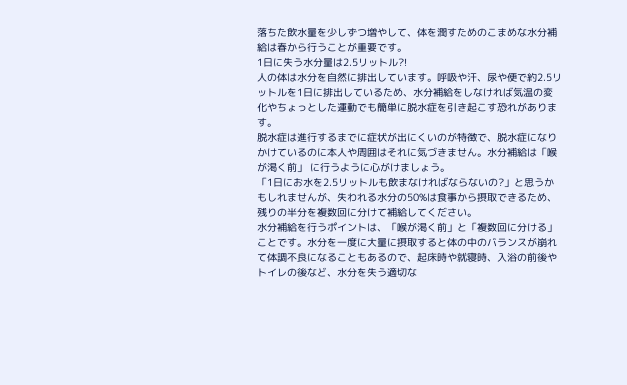落ちた飲水量を少しずつ増やして、体を潤すためのこまめな水分補給は春から行うことが重要です。
1日に失う水分量は2.5リットル?!
人の体は水分を自然に排出しています。呼吸や汗、尿や便で約2.5リットルを1日に排出しているため、水分補給をしなければ気温の変化やちょっとした運動でも簡単に脱水症を引き起こす恐れがあります。
脱水症は進行するまでに症状が出にくいのが特徴で、脱水症になりかけているのに本人や周囲はそれに気づきません。水分補給は「喉が渇く前」 に行うように心がけましょう。
「1日にお水を2.5リットルも飲まなければならないの?」と思うかもしれませんが、失われる水分の50%は食事から摂取できるため、残りの半分を複数回に分けて補給してください。
水分補給を行うポイントは、「喉が渇く前」と「複数回に分ける」ことです。水分を一度に大量に摂取すると体の中のバランスが崩れて体調不良になることもあるので、起床時や就寝時、入浴の前後やトイレの後など、水分を失う適切な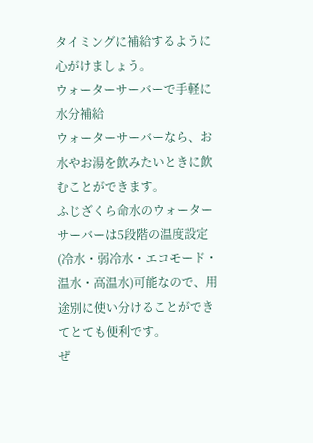タイミングに補給するように心がけましょう。
ウォーターサーバーで手軽に水分補給
ウォーターサーバーなら、お水やお湯を飲みたいときに飲むことができます。
ふじざくら命水のウォーターサーバーは5段階の温度設定(冷水・弱冷水・エコモード・温水・高温水)可能なので、用途別に使い分けることができてとても便利です。
ぜ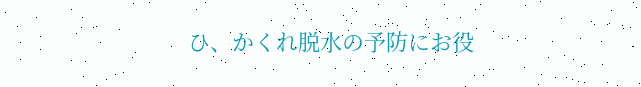ひ、かくれ脱水の予防にお役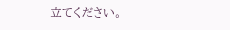立てください。